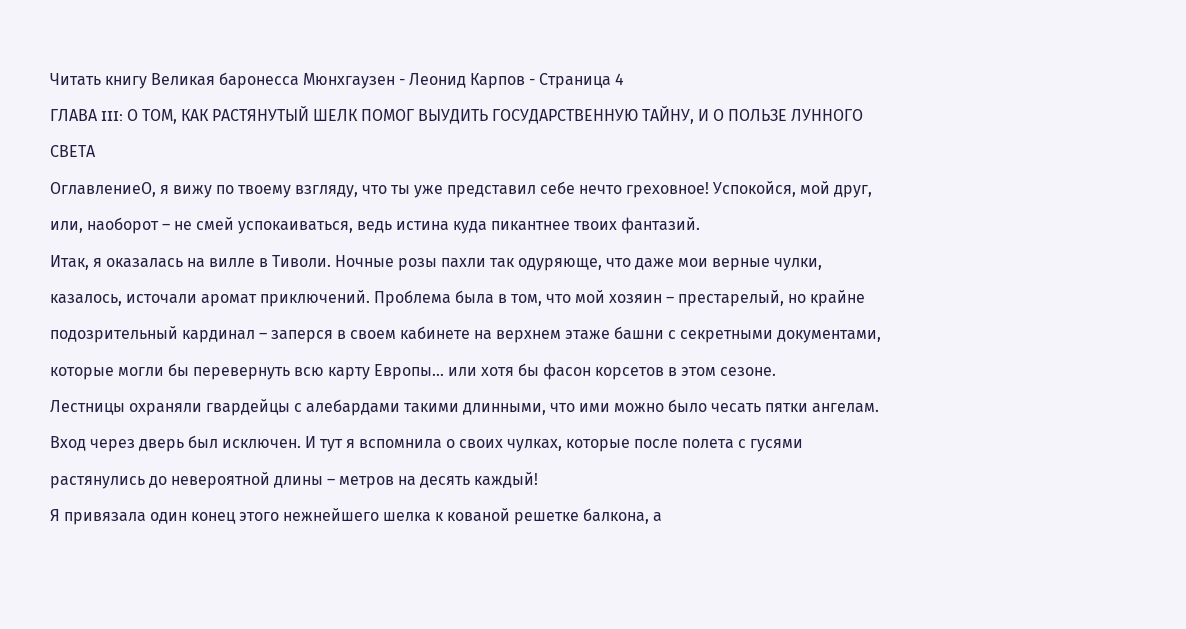Читать книгу Великая баронесса Мюнхгаузен - Леонид Карпов - Страница 4
ГЛАВА III: О ТОМ, КАК РАСТЯНУТЫЙ ШЕЛК ПОМОГ ВЫУДИТЬ ГОСУДАРСТВЕННУЮ ТАЙНУ, И О ПОЛЬЗЕ ЛУННОГО СВЕТА
ОглавлениеО, я вижу по твоему взгляду, что ты уже представил себе нечто греховное! Успокойся, мой друг, или, наоборот – не смей успокаиваться, ведь истина куда пикантнее твоих фантазий.
Итак, я оказалась на вилле в Тиволи. Ночные розы пахли так одуряюще, что даже мои верные чулки, казалось, источали аромат приключений. Проблема была в том, что мой хозяин – престарелый, но крайне подозрительный кардинал – заперся в своем кабинете на верхнем этаже башни с секретными документами, которые могли бы перевернуть всю карту Европы… или хотя бы фасон корсетов в этом сезоне.
Лестницы охраняли гвардейцы с алебардами такими длинными, что ими можно было чесать пятки ангелам. Вход через дверь был исключен. И тут я вспомнила о своих чулках, которые после полета с гусями растянулись до невероятной длины – метров на десять каждый!
Я привязала один конец этого нежнейшего шелка к кованой решетке балкона, а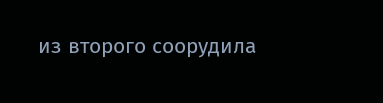из второго соорудила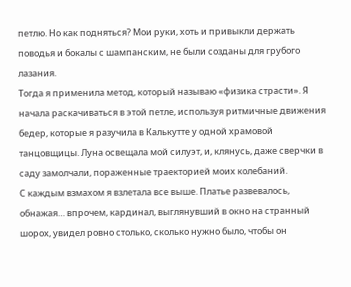петлю. Но как подняться? Мои руки, хоть и привыкли держать поводья и бокалы с шампанским, не были созданы для грубого лазания.
Тогда я применила метод, который называю «физика страсти». Я начала раскачиваться в этой петле, используя ритмичные движения бедер, которые я разучила в Калькутте у одной храмовой танцовщицы. Луна освещала мой силуэт, и, клянусь, даже сверчки в саду замолчали, пораженные траекторией моих колебаний.
С каждым взмахом я взлетала все выше. Платье развевалось, обнажая… впрочем, кардинал, выглянувший в окно на странный шорох, увидел ровно столько, сколько нужно было, чтобы он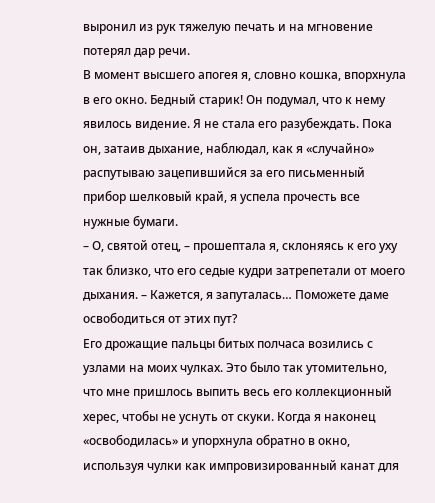выронил из рук тяжелую печать и на мгновение потерял дар речи.
В момент высшего апогея я, словно кошка, впорхнула в его окно. Бедный старик! Он подумал, что к нему явилось видение. Я не стала его разубеждать. Пока он, затаив дыхание, наблюдал, как я «случайно» распутываю зацепившийся за его письменный прибор шелковый край, я успела прочесть все нужные бумаги.
– О, святой отец, – прошептала я, склоняясь к его уху так близко, что его седые кудри затрепетали от моего дыхания. – Кажется, я запуталась… Поможете даме освободиться от этих пут?
Его дрожащие пальцы битых полчаса возились с узлами на моих чулках. Это было так утомительно, что мне пришлось выпить весь его коллекционный херес, чтобы не уснуть от скуки. Когда я наконец «освободилась» и упорхнула обратно в окно, используя чулки как импровизированный канат для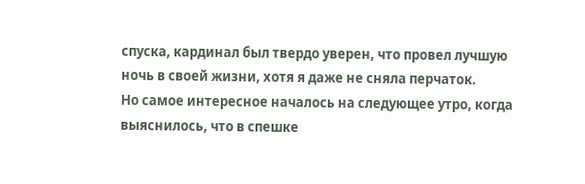спуска, кардинал был твердо уверен, что провел лучшую ночь в своей жизни, хотя я даже не сняла перчаток.
Но самое интересное началось на следующее утро, когда выяснилось, что в спешке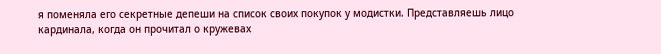я поменяла его секретные депеши на список своих покупок у модистки. Представляешь лицо кардинала, когда он прочитал о кружевах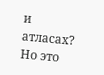и атласах?
Но это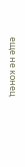еще не конец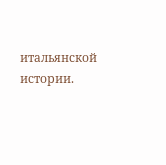итальянской истории.